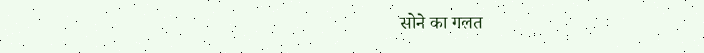सोने का गलत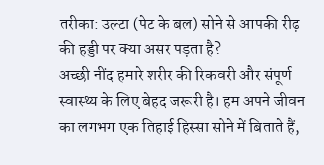तरीका: उल्टा (पेट के बल) सोने से आपकी रीढ़ की हड्डी पर क्या असर पड़ता है?
अच्छी नींद हमारे शरीर की रिकवरी और संपूर्ण स्वास्थ्य के लिए बेहद जरूरी है। हम अपने जीवन का लगभग एक तिहाई हिस्सा सोने में बिताते हैं,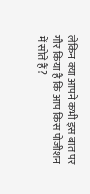लेकिन क्या आपने कभी इस बात पर गौर किया है कि आप किस पोजीशन में सोते हैं?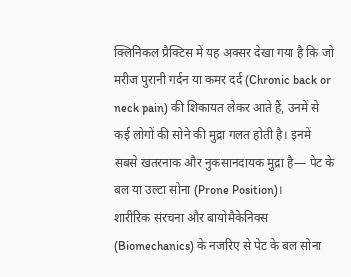क्लिनिकल प्रैक्टिस में यह अक्सर देखा गया है कि जो मरीज पुरानी गर्दन या कमर दर्द (Chronic back or neck pain) की शिकायत लेकर आते हैं, उनमें से कई लोगों की सोने की मुद्रा गलत होती है। इनमें सबसे खतरनाक और नुकसानदायक मुद्रा है— पेट के बल या उल्टा सोना (Prone Position)।
शारीरिक संरचना और बायोमैकेनिक्स (Biomechanics) के नजरिए से पेट के बल सोना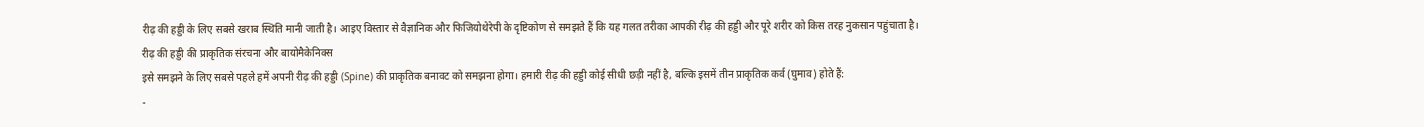रीढ़ की हड्डी के लिए सबसे खराब स्थिति मानी जाती है। आइए विस्तार से वैज्ञानिक और फिजियोथेरेपी के दृष्टिकोण से समझते हैं कि यह गलत तरीका आपकी रीढ़ की हड्डी और पूरे शरीर को किस तरह नुकसान पहुंचाता है।
रीढ़ की हड्डी की प्राकृतिक संरचना और बायोमैकेनिक्स
इसे समझने के लिए सबसे पहले हमें अपनी रीढ़ की हड्डी (Spine) की प्राकृतिक बनावट को समझना होगा। हमारी रीढ़ की हड्डी कोई सीधी छड़ी नहीं है, बल्कि इसमें तीन प्राकृतिक कर्व (घुमाव) होते हैं:
-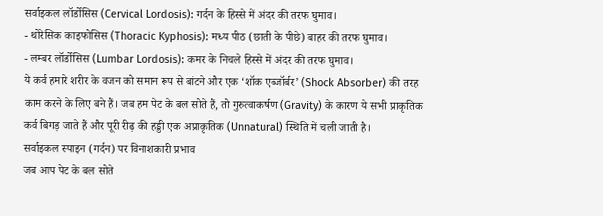सर्वाइकल लॉर्डोसिस (Cervical Lordosis): गर्दन के हिस्से में अंदर की तरफ घुमाव।
- थोरेसिक काइफोसिस (Thoracic Kyphosis): मध्य पीठ (छाती के पीछे) बाहर की तरफ घुमाव।
- लम्बर लॉर्डोसिस (Lumbar Lordosis): कमर के निचले हिस्से में अंदर की तरफ घुमाव।
ये कर्व हमारे शरीर के वजन को समान रूप से बांटने और एक ‘शॉक एब्जॉर्बर’ (Shock Absorber) की तरह काम करने के लिए बने हैं। जब हम पेट के बल सोते हैं, तो गुरुत्वाकर्षण (Gravity) के कारण ये सभी प्राकृतिक कर्व बिगड़ जाते हैं और पूरी रीढ़ की हड्डी एक अप्राकृतिक (Unnatural) स्थिति में चली जाती है।
सर्वाइकल स्पाइन (गर्दन) पर विनाशकारी प्रभाव
जब आप पेट के बल सोते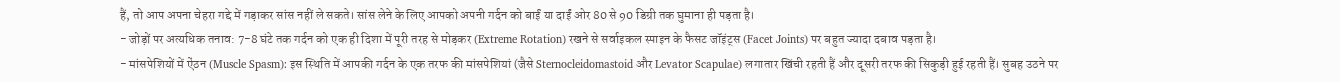हैं, तो आप अपना चेहरा गद्दे में गड़ाकर सांस नहीं ले सकते। सांस लेने के लिए आपको अपनी गर्दन को बाईं या दाईं ओर 80 से 90 डिग्री तक घुमाना ही पड़ता है।
- जोड़ों पर अत्यधिक तनाव: 7-8 घंटे तक गर्दन को एक ही दिशा में पूरी तरह से मोड़कर (Extreme Rotation) रखने से सर्वाइकल स्पाइन के फैसट जॉइंट्स (Facet Joints) पर बहुत ज्यादा दबाव पड़ता है।
- मांसपेशियों में ऐंठन (Muscle Spasm): इस स्थिति में आपकी गर्दन के एक तरफ की मांसपेशियां (जैसे Sternocleidomastoid और Levator Scapulae) लगातार खिंची रहती हैं और दूसरी तरफ की सिकुड़ी हुई रहती हैं। सुबह उठने पर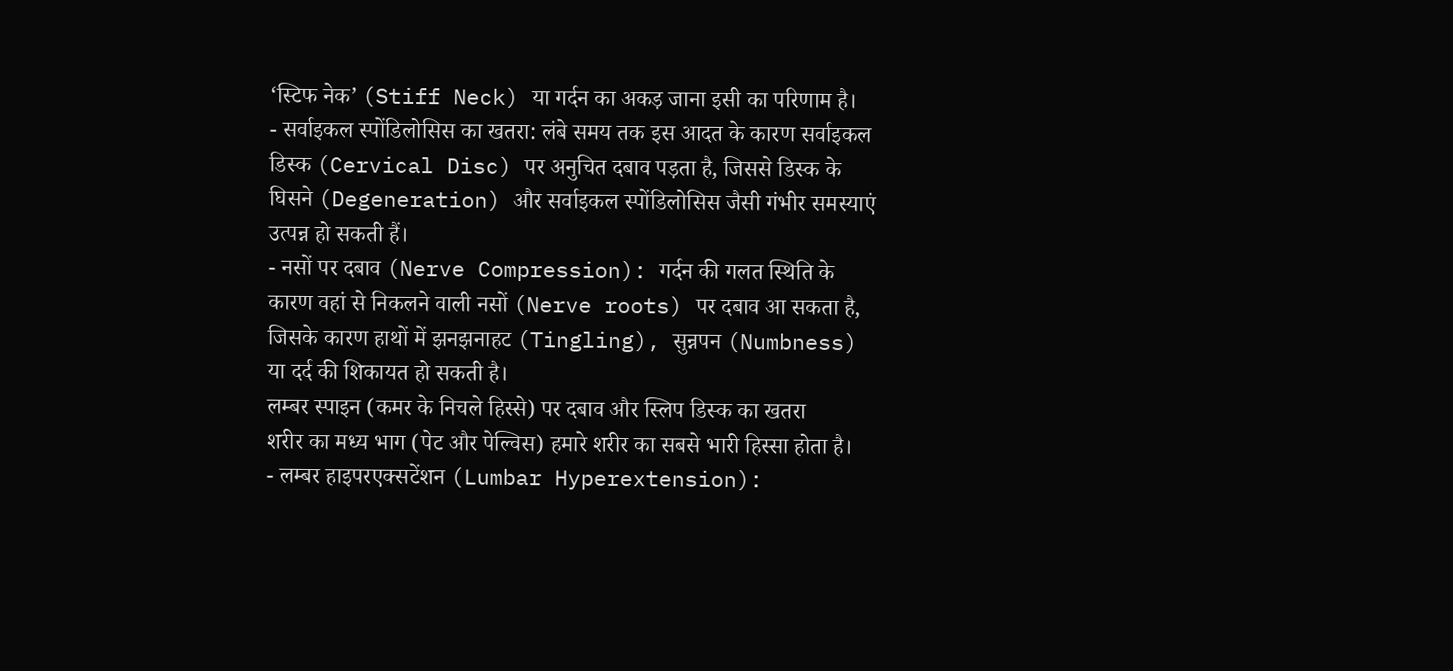‘स्टिफ नेक’ (Stiff Neck) या गर्दन का अकड़ जाना इसी का परिणाम है।
- सर्वाइकल स्पोंडिलोसिस का खतरा: लंबे समय तक इस आदत के कारण सर्वाइकल डिस्क (Cervical Disc) पर अनुचित दबाव पड़ता है, जिससे डिस्क के घिसने (Degeneration) और सर्वाइकल स्पोंडिलोसिस जैसी गंभीर समस्याएं उत्पन्न हो सकती हैं।
- नसों पर दबाव (Nerve Compression): गर्दन की गलत स्थिति के कारण वहां से निकलने वाली नसों (Nerve roots) पर दबाव आ सकता है, जिसके कारण हाथों में झनझनाहट (Tingling), सुन्नपन (Numbness) या दर्द की शिकायत हो सकती है।
लम्बर स्पाइन (कमर के निचले हिस्से) पर दबाव और स्लिप डिस्क का खतरा
शरीर का मध्य भाग (पेट और पेल्विस) हमारे शरीर का सबसे भारी हिस्सा होता है।
- लम्बर हाइपरएक्सटेंशन (Lumbar Hyperextension):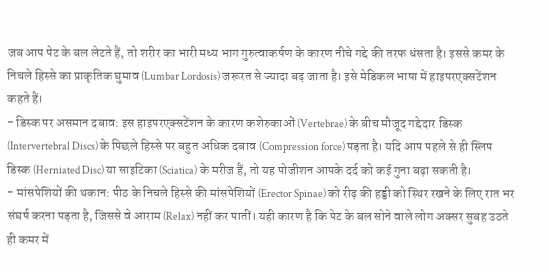जब आप पेट के बल लेटते हैं, तो शरीर का भारी मध्य भाग गुरुत्वाकर्षण के कारण नीचे गद्दे की तरफ धंसता है। इससे कमर के निचले हिस्से का प्राकृतिक घुमाव (Lumbar Lordosis) जरूरत से ज्यादा बढ़ जाता है। इसे मेडिकल भाषा में हाइपरएक्सटेंशन कहते हैं।
- डिस्क पर असमान दबाव: इस हाइपरएक्सटेंशन के कारण कशेरुकाओं (Vertebrae) के बीच मौजूद गद्देदार डिस्क (Intervertebral Discs) के पिछले हिस्से पर बहुत अधिक दबाव (Compression force) पड़ता है। यदि आप पहले से ही स्लिप डिस्क (Herniated Disc) या साइटिका (Sciatica) के मरीज हैं, तो यह पोजीशन आपके दर्द को कई गुना बढ़ा सकती है।
- मांसपेशियों की थकान: पीठ के निचले हिस्से की मांसपेशियों (Erector Spinae) को रीढ़ की हड्डी को स्थिर रखने के लिए रात भर संघर्ष करना पड़ता है, जिससे वे आराम (Relax) नहीं कर पातीं। यही कारण है कि पेट के बल सोने वाले लोग अक्सर सुबह उठते ही कमर में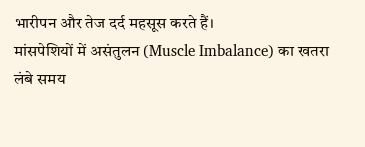भारीपन और तेज दर्द महसूस करते हैं।
मांसपेशियों में असंतुलन (Muscle Imbalance) का खतरा
लंबे समय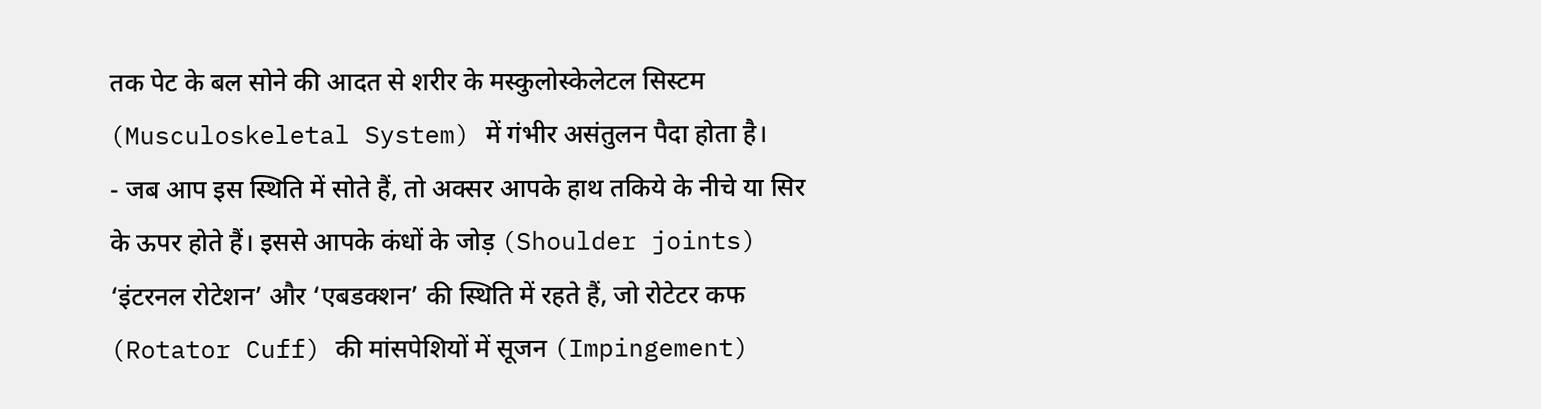तक पेट के बल सोने की आदत से शरीर के मस्कुलोस्केलेटल सिस्टम (Musculoskeletal System) में गंभीर असंतुलन पैदा होता है।
- जब आप इस स्थिति में सोते हैं, तो अक्सर आपके हाथ तकिये के नीचे या सिर के ऊपर होते हैं। इससे आपके कंधों के जोड़ (Shoulder joints) ‘इंटरनल रोटेशन’ और ‘एबडक्शन’ की स्थिति में रहते हैं, जो रोटेटर कफ (Rotator Cuff) की मांसपेशियों में सूजन (Impingement)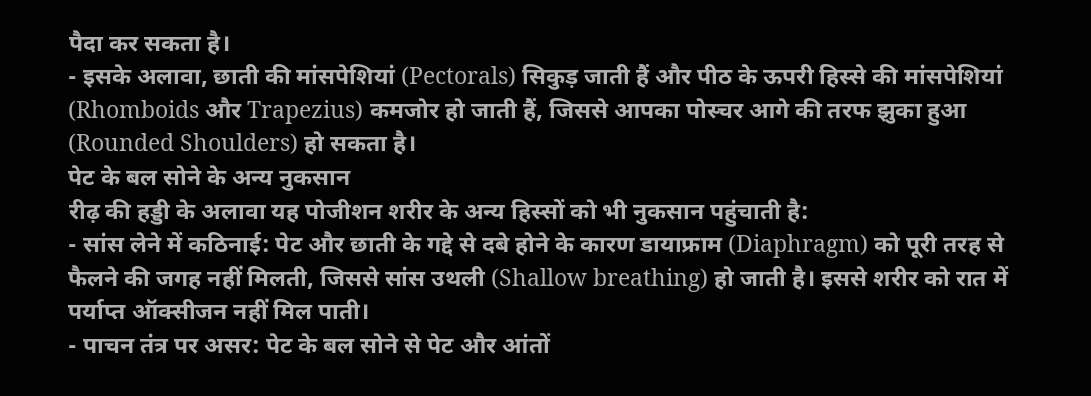पैदा कर सकता है।
- इसके अलावा, छाती की मांसपेशियां (Pectorals) सिकुड़ जाती हैं और पीठ के ऊपरी हिस्से की मांसपेशियां (Rhomboids और Trapezius) कमजोर हो जाती हैं, जिससे आपका पोस्चर आगे की तरफ झुका हुआ (Rounded Shoulders) हो सकता है।
पेट के बल सोने के अन्य नुकसान
रीढ़ की हड्डी के अलावा यह पोजीशन शरीर के अन्य हिस्सों को भी नुकसान पहुंचाती है:
- सांस लेने में कठिनाई: पेट और छाती के गद्दे से दबे होने के कारण डायाफ्राम (Diaphragm) को पूरी तरह से फैलने की जगह नहीं मिलती, जिससे सांस उथली (Shallow breathing) हो जाती है। इससे शरीर को रात में पर्याप्त ऑक्सीजन नहीं मिल पाती।
- पाचन तंत्र पर असर: पेट के बल सोने से पेट और आंतों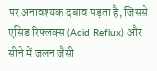पर अनावश्यक दबाव पड़ता है, जिससे एसिड रिफ्लक्स (Acid Reflux) और सीने में जलन जैसी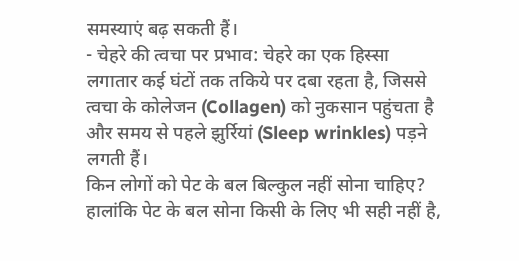समस्याएं बढ़ सकती हैं।
- चेहरे की त्वचा पर प्रभाव: चेहरे का एक हिस्सा लगातार कई घंटों तक तकिये पर दबा रहता है, जिससे त्वचा के कोलेजन (Collagen) को नुकसान पहुंचता है और समय से पहले झुर्रियां (Sleep wrinkles) पड़ने लगती हैं।
किन लोगों को पेट के बल बिल्कुल नहीं सोना चाहिए?
हालांकि पेट के बल सोना किसी के लिए भी सही नहीं है,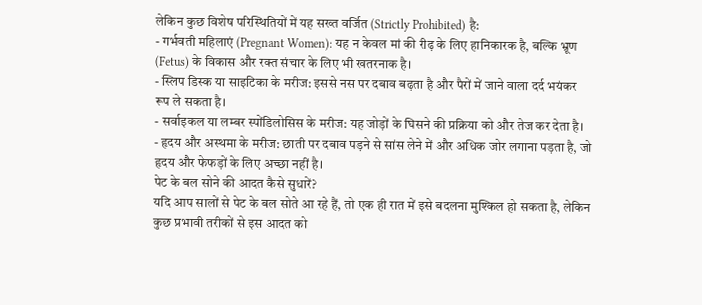लेकिन कुछ विशेष परिस्थितियों में यह सख्त वर्जित (Strictly Prohibited) है:
- गर्भवती महिलाएं (Pregnant Women): यह न केवल मां की रीढ़ के लिए हानिकारक है, बल्कि भ्रूण (Fetus) के विकास और रक्त संचार के लिए भी खतरनाक है।
- स्लिप डिस्क या साइटिका के मरीज: इससे नस पर दबाव बढ़ता है और पैरों में जाने वाला दर्द भयंकर रूप ले सकता है।
- सर्वाइकल या लम्बर स्पोंडिलोसिस के मरीज: यह जोड़ों के घिसने की प्रक्रिया को और तेज कर देता है।
- हृदय और अस्थमा के मरीज: छाती पर दबाव पड़ने से सांस लेने में और अधिक जोर लगाना पड़ता है, जो हृदय और फेफड़ों के लिए अच्छा नहीं है।
पेट के बल सोने की आदत कैसे सुधारें?
यदि आप सालों से पेट के बल सोते आ रहे हैं, तो एक ही रात में इसे बदलना मुश्किल हो सकता है, लेकिन कुछ प्रभावी तरीकों से इस आदत को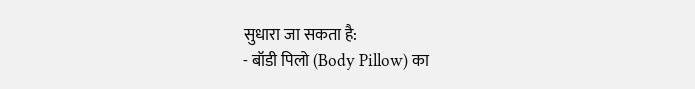सुधारा जा सकता है:
- बॉडी पिलो (Body Pillow) का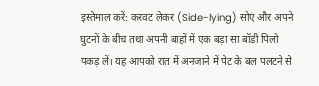इस्तेमाल करें: करवट लेकर (Side-lying) सोएं और अपने घुटनों के बीच तथा अपनी बाहों में एक बड़ा सा बॉडी पिलो पकड़ लें। यह आपको रात में अनजाने में पेट के बल पलटने से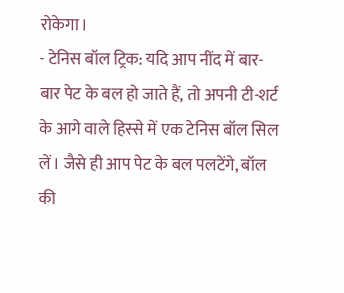रोकेगा।
- टेनिस बॉल ट्रिक: यदि आप नींद में बार-बार पेट के बल हो जाते हैं, तो अपनी टी-शर्ट के आगे वाले हिस्से में एक टेनिस बॉल सिल लें। जैसे ही आप पेट के बल पलटेंगे, बॉल की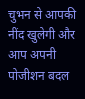चुभन से आपकी नींद खुलेगी और आप अपनी पोजीशन बदल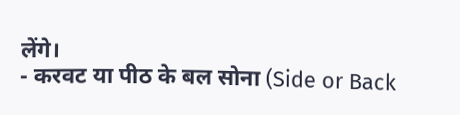लेंगे।
- करवट या पीठ के बल सोना (Side or Back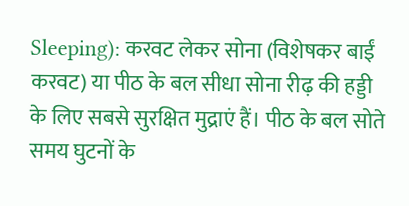Sleeping): करवट लेकर सोना (विशेषकर बाईं करवट) या पीठ के बल सीधा सोना रीढ़ की हड्डी के लिए सबसे सुरक्षित मुद्राएं हैं। पीठ के बल सोते समय घुटनों के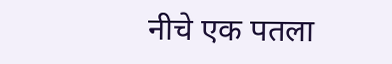नीचे एक पतला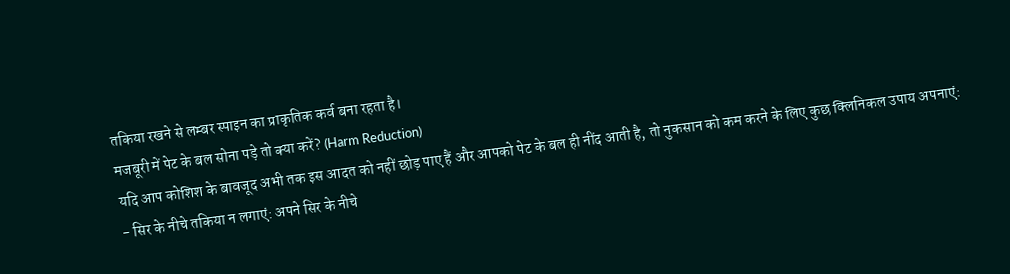तकिया रखने से लम्बर स्पाइन का प्राकृतिक कर्व बना रहता है।
मजबूरी में पेट के बल सोना पड़े तो क्या करें? (Harm Reduction)
यदि आप कोशिश के बावजूद अभी तक इस आदत को नहीं छोड़ पाए हैं और आपको पेट के बल ही नींद आती है, तो नुकसान को कम करने के लिए कुछ क्लिनिकल उपाय अपनाएं:
- सिर के नीचे तकिया न लगाएं: अपने सिर के नीचे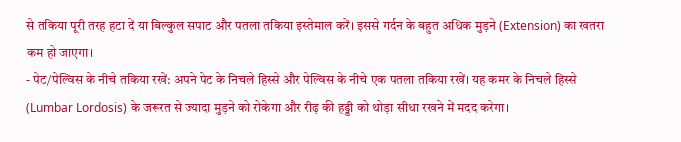से तकिया पूरी तरह हटा दें या बिल्कुल सपाट और पतला तकिया इस्तेमाल करें। इससे गर्दन के बहुत अधिक मुड़ने (Extension) का खतरा कम हो जाएगा।
- पेट/पेल्विस के नीचे तकिया रखें: अपने पेट के निचले हिस्से और पेल्विस के नीचे एक पतला तकिया रखें। यह कमर के निचले हिस्से (Lumbar Lordosis) के जरूरत से ज्यादा मुड़ने को रोकेगा और रीढ़ की हड्डी को थोड़ा सीधा रखने में मदद करेगा।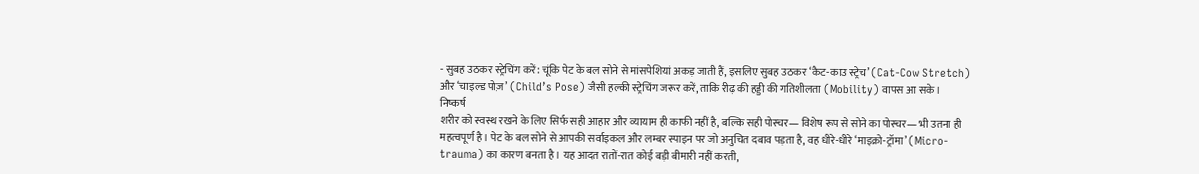- सुबह उठकर स्ट्रेचिंग करें: चूंकि पेट के बल सोने से मांसपेशियां अकड़ जाती हैं, इसलिए सुबह उठकर ‘कैट-काउ स्ट्रेच’ (Cat-Cow Stretch) और ‘चाइल्ड पोज़’ (Child’s Pose) जैसी हल्की स्ट्रेचिंग जरूर करें, ताकि रीढ़ की हड्डी की गतिशीलता (Mobility) वापस आ सके।
निष्कर्ष
शरीर को स्वस्थ रखने के लिए सिर्फ सही आहार और व्यायाम ही काफी नहीं है, बल्कि सही पोस्चर— विशेष रूप से सोने का पोस्चर— भी उतना ही महत्वपूर्ण है। पेट के बल सोने से आपकी सर्वाइकल और लम्बर स्पाइन पर जो अनुचित दबाव पड़ता है, वह धीरे-धीरे ‘माइक्रो-ट्रॉमा’ (Micro-trauma) का कारण बनता है। यह आदत रातों-रात कोई बड़ी बीमारी नहीं करती,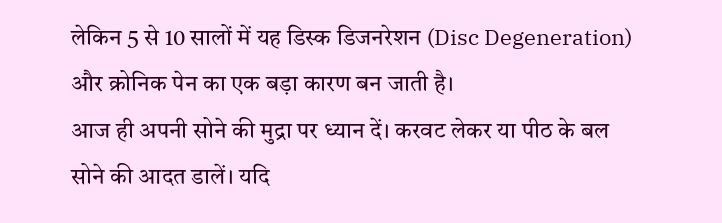लेकिन 5 से 10 सालों में यह डिस्क डिजनरेशन (Disc Degeneration) और क्रोनिक पेन का एक बड़ा कारण बन जाती है।
आज ही अपनी सोने की मुद्रा पर ध्यान दें। करवट लेकर या पीठ के बल सोने की आदत डालें। यदि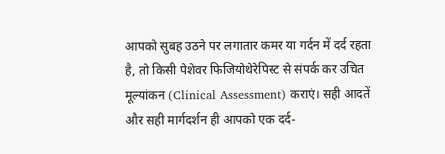आपको सुबह उठने पर लगातार कमर या गर्दन में दर्द रहता है, तो किसी पेशेवर फिजियोथेरेपिस्ट से संपर्क कर उचित मूल्यांकन (Clinical Assessment) कराएं। सही आदतें और सही मार्गदर्शन ही आपको एक दर्द-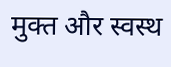मुक्त और स्वस्थ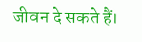जीवन दे सकते हैं।